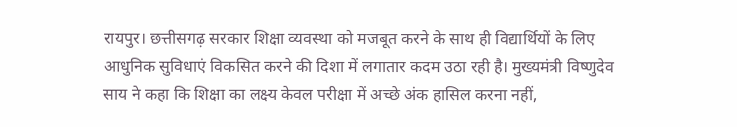रायपुर। छत्तीसगढ़ सरकार शिक्षा व्यवस्था को मजबूत करने के साथ ही विद्यार्थियों के लिए आधुनिक सुविधाएं विकसित करने की दिशा में लगातार कदम उठा रही है। मुख्यमंत्री विष्णुदेव साय ने कहा कि शिक्षा का लक्ष्य केवल परीक्षा में अच्छे अंक हासिल करना नहीं,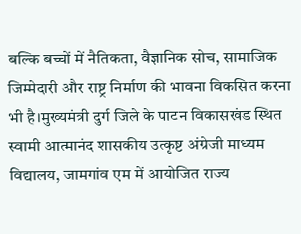बल्कि बच्चों में नैतिकता, वैज्ञानिक सोच, सामाजिक जिम्मेदारी और राष्ट्र निर्माण की भावना विकसित करना भी है।मुख्यमंत्री दुर्ग जिले के पाटन विकासखंड स्थित स्वामी आत्मानंद शासकीय उत्कृष्ट अंग्रेजी माध्यम विद्यालय, जामगांव एम में आयोजित राज्य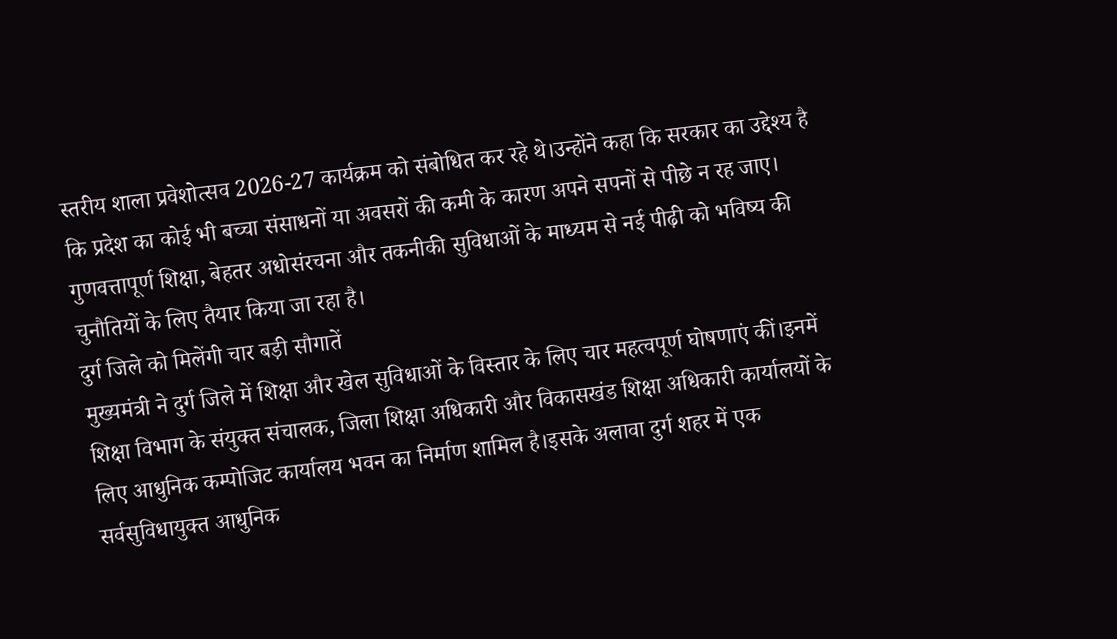स्तरीय शाला प्रवेशोत्सव 2026-27 कार्यक्रम को संबोधित कर रहे थे।उन्होंने कहा कि सरकार का उद्देश्य है कि प्रदेश का कोई भी बच्चा संसाधनों या अवसरों की कमी के कारण अपने सपनों से पीछे न रह जाए। गुणवत्तापूर्ण शिक्षा, बेहतर अधोसंरचना और तकनीकी सुविधाओं के माध्यम से नई पीढ़ी को भविष्य की चुनौतियों के लिए तैयार किया जा रहा है।
दुर्ग जिले को मिलेंगी चार बड़ी सौगातें
मुख्यमंत्री ने दुर्ग जिले में शिक्षा और खेल सुविधाओं के विस्तार के लिए चार महत्वपूर्ण घोषणाएं कीं।इनमें शिक्षा विभाग के संयुक्त संचालक, जिला शिक्षा अधिकारी और विकासखंड शिक्षा अधिकारी कार्यालयों के लिए आधुनिक कम्पोजिट कार्यालय भवन का निर्माण शामिल है।इसके अलावा दुर्ग शहर में एक सर्वसुविधायुक्त आधुनिक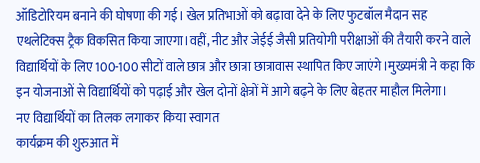ऑडिटोरियम बनाने की घोषणा की गई। खेल प्रतिभाओं को बढ़ावा देने के लिए फुटबॉल मैदान सह एथलेटिक्स ट्रैक विकसित किया जाएगा।वहीं, नीट और जेईई जैसी प्रतियोगी परीक्षाओं की तैयारी करने वाले विद्यार्थियों के लिए 100-100 सीटों वाले छात्र और छात्रा छात्रावास स्थापित किए जाएंगे।मुख्यमंत्री ने कहा कि इन योजनाओं से विद्यार्थियों को पढ़ाई और खेल दोनों क्षेत्रों में आगे बढ़ने के लिए बेहतर माहौल मिलेगा।
नए विद्यार्थियों का तिलक लगाकर किया स्वागत
कार्यक्रम की शुरुआत में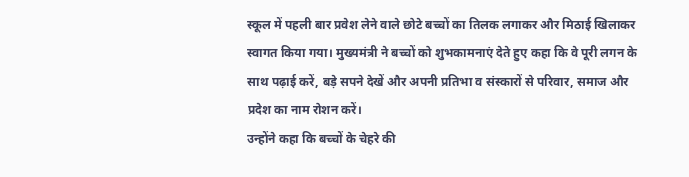स्कूल में पहली बार प्रवेश लेने वाले छोटे बच्चों का तिलक लगाकर और मिठाई खिलाकर स्वागत किया गया। मुख्यमंत्री ने बच्चों को शुभकामनाएं देते हुए कहा कि वे पूरी लगन के साथ पढ़ाई करें, बड़े सपने देखें और अपनी प्रतिभा व संस्कारों से परिवार, समाज और प्रदेश का नाम रोशन करें।
उन्होंने कहा कि बच्चों के चेहरे की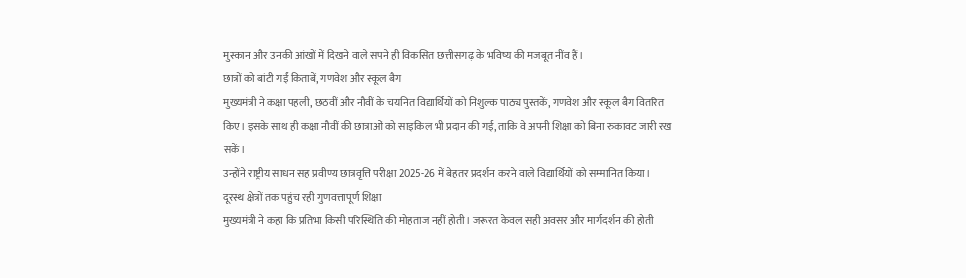मुस्कान और उनकी आंखों में दिखने वाले सपने ही विकसित छत्तीसगढ़ के भविष्य की मजबूत नींव हैं।
छात्रों को बांटी गईं किताबें, गणवेश और स्कूल बैग
मुख्यमंत्री ने कक्षा पहली, छठवीं और नौवीं के चयनित विद्यार्थियों को निशुल्क पाठ्य पुस्तकें, गणवेश और स्कूल बैग वितरित किए। इसके साथ ही कक्षा नौवीं की छात्राओं को साइकिल भी प्रदान की गई, ताकि वे अपनी शिक्षा को बिना रुकावट जारी रख सकें।
उन्होंने राष्ट्रीय साधन सह प्रवीण्य छात्रवृत्ति परीक्षा 2025-26 में बेहतर प्रदर्शन करने वाले विद्यार्थियों को सम्मानित किया।
दूरस्थ क्षेत्रों तक पहुंच रही गुणवत्तापूर्ण शिक्षा
मुख्यमंत्री ने कहा कि प्रतिभा किसी परिस्थिति की मोहताज नहीं होती। जरूरत केवल सही अवसर और मार्गदर्शन की होती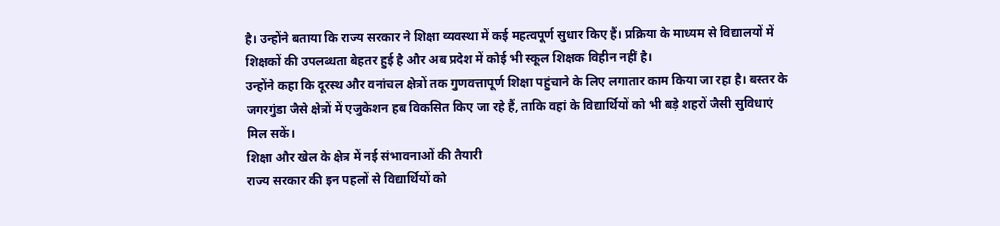है। उन्होंने बताया कि राज्य सरकार ने शिक्षा व्यवस्था में कई महत्वपूर्ण सुधार किए हैं। प्रक्रिया के माध्यम से विद्यालयों में शिक्षकों की उपलब्धता बेहतर हुई है और अब प्रदेश में कोई भी स्कूल शिक्षक विहीन नहीं है।
उन्होंने कहा कि दूरस्थ और वनांचल क्षेत्रों तक गुणवत्तापूर्ण शिक्षा पहुंचाने के लिए लगातार काम किया जा रहा है। बस्तर के जगरगुंडा जैसे क्षेत्रों में एजुकेशन हब विकसित किए जा रहे हैं, ताकि वहां के विद्यार्थियों को भी बड़े शहरों जैसी सुविधाएं मिल सकें।
शिक्षा और खेल के क्षेत्र में नई संभावनाओं की तैयारी
राज्य सरकार की इन पहलों से विद्यार्थियों को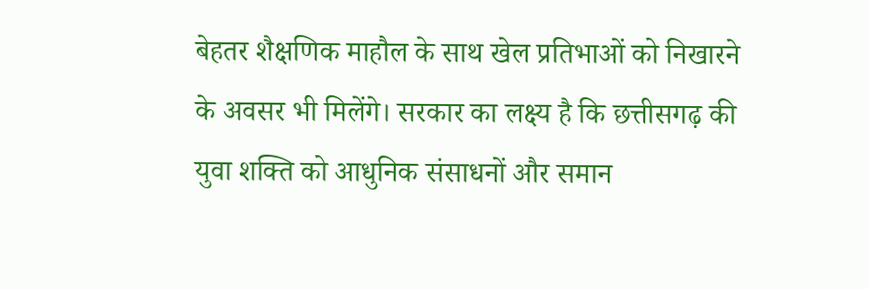बेहतर शैक्षणिक माहौल के साथ खेल प्रतिभाओं को निखारने के अवसर भी मिलेंगे। सरकार का लक्ष्य है कि छत्तीसगढ़ की युवा शक्ति को आधुनिक संसाधनों और समान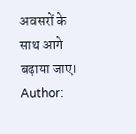अवसरों के साथ आगे बढ़ाया जाए।
Author: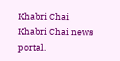Khabri Chai
Khabri Chai news portal.